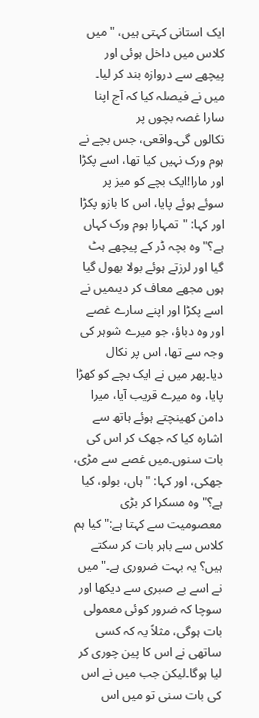ایک استانی کہتی ہیں، "میں کلاس میں داخل ہوئی اور پیچھے سے دروازہ بند کر لیا۔ میں نے فیصلہ کیا کہ آج اپنا سارا غصہ بچوں پر
نکالوں گی۔واقعی، جس بچے نے ہوم ورک نہیں کیا تھا، اسے پکڑا اور مارا!ایک بچے کو میز پر سوئے ہوئے پایا، اس کا بازو پکڑا اور کہا: "تمہارا ہوم ورک کہاں ہے؟"وہ بچہ ڈر کے پیچھے ہٹ گیا اور لرزتے ہوئے بولا بھول گیا ہوں مجھے معاف کر دیںمیں نے اسے پکڑا اور اپنے سارے غصے اور وہ دباؤ، جو میرے شوہر کی وجہ سے تھا، اس پر نکال دیا۔پھر میں نے ایک بچے کو کھڑا پایا، وہ میرے قریب آیا، میرا دامن کھینچتے ہوئے ہاتھ سے اشارہ کیا کہ جھک کر اس کی بات سنوں۔میں غصے سے مڑی، جھکی، اور کہا: "ہاں، بولو، کیا ہے؟"وہ مسکرا کر بڑی معصومیت سے کہتا ہے:"کیا ہم کلاس سے باہر بات کر سکتے ہیں؟ یہ بہت ضروری ہے۔"میں نے اسے بے صبری سے دیکھا اور سوچا کہ ضرور کوئی معمولی بات ہوگی، مثلاً یہ کہ کسی ساتھی نے اس کا پین چوری کر لیا ہوگا۔لیکن جب میں نے اس کی بات سنی تو میں اس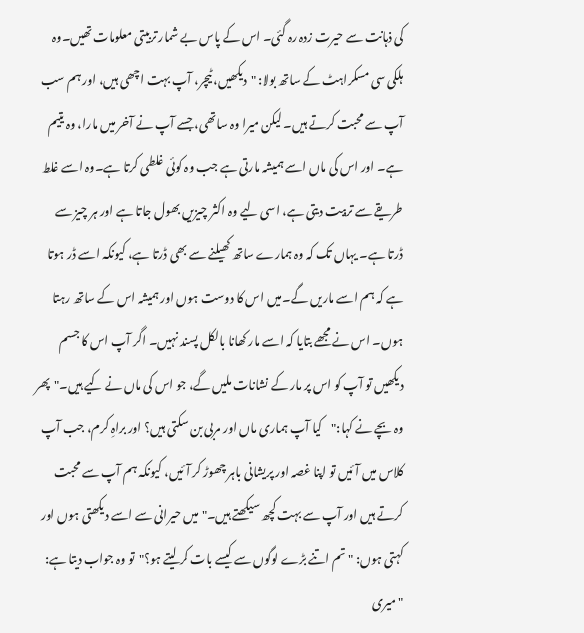کی ذہانت سے حیرت زدہ رہ گئی۔ اس کے پاس بے شمار تربیتی معلومات تھیں۔وہ ہلکی سی مسکراہٹ کے ساتھ بولا: "دیکھیں، ٹیچر، آپ بہت اچھی ہیں، اور ہم سب آپ سے محبت کرتے ہیں۔ لیکن میرا وہ ساتھی، جسے آپ نے آخر میں مارا، وہ یتیم ہے۔ اور اس کی ماں اسے ہمیشہ مارتی ہے جب وہ کوئی غلطی کرتا ہے۔وہ اسے غلط طریقے سے تربیت دیتی ہے، اسی لیے وہ اکثر چیزیں بھول جاتا ہے اور ہر چیز سے ڈرتا ہے۔ یہاں تک کہ وہ ہمارے ساتھ کھیلنے سے بھی ڈرتا ہے، کیونکہ اسے ڈر ہوتا ہے کہ ہم اسے ماریں گے۔میں اس کا دوست ہوں اور ہمیشہ اس کے ساتھ رہتا ہوں۔ اس نے مجھے بتایا کہ اسے مار کھانا بالکل پسند نہیں۔ اگر آپ اس کا جسم دیکھیں تو آپ کو اس پر مار کے نشانات ملیں گے، جو اس کی ماں نے کیے ہیں۔"پھر وہ بچے نے کہا:"کیا آپ ہماری ماں اور مربی بن سکتی ہیں؟ اور براہِ کرم، جب آپ کلاس میں آئیں تو اپنا غصہ اور پریشانی باہر چھوڑ کر آئیں، کیونکہ ہم آپ سے محبت کرتے ہیں اور آپ سے بہت کچھ سیکھتے ہیں۔"میں حیرانی سے اسے دیکھتی ہوں اور کہتی ہوں: "تم اتنے بڑے لوگوں سے کیسے بات کر لیتے ہو؟"تو وہ جواب دیتا ہے: "میری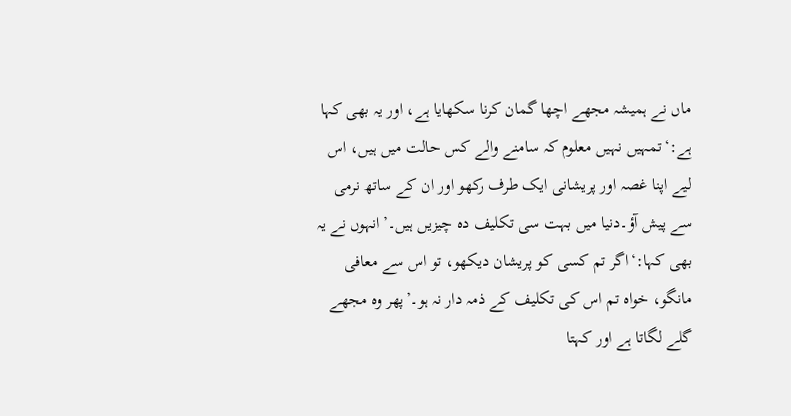ماں نے ہمیشہ مجھے اچھا گمان کرنا سکھایا ہے، اور یہ بھی کہا ہے:‘تمہیں نہیں معلوم کہ سامنے والے کس حالت میں ہیں، اس لیے اپنا غصہ اور پریشانی ایک طرف رکھو اور ان کے ساتھ نرمی سے پیش آؤ۔دنیا میں بہت سی تکلیف دہ چیزیں ہیں۔’انہوں نے یہ بھی کہا:‘اگر تم کسی کو پریشان دیکھو، تو اس سے معافی مانگو، خواہ تم اس کی تکلیف کے ذمہ دار نہ ہو۔’پھر وہ مجھے گلے لگاتا ہے اور کہتا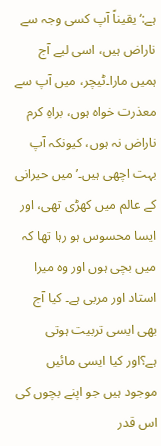ہے:‘یقیناً آپ کسی وجہ سے ناراض ہیں، اسی لیے آج ہمیں مارا۔ٹیچر، میں آپ سے معذرت خواہ ہوں، براہِ کرم ناراض نہ ہوں، کیونکہ آپ بہت اچھی ہیں۔’میں حیرانی کے عالم میں کھڑی تھی، اور ایسا محسوس ہو رہا تھا کہ میں بچی ہوں اور وہ میرا استاد اور مربی ہے۔ کیا آج بھی ایسی تربیت ہوتی ہے؟اور کیا ایسی مائیں موجود ہیں جو اپنے بچوں کی اس قدر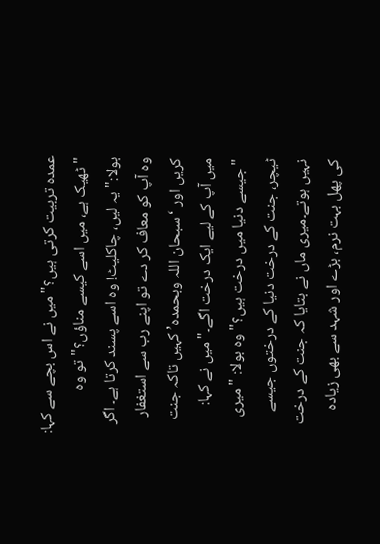عمدہ تربیت کرتی ہیں؟"میں نے اس بچے سے کہا: "ٹھیک ہے، میں اسے کیسے مناؤں؟"تو وہ بولا:"یہ لیں، چاکلیٹ! وہ اسے پسند کرتا ہے۔ اگر وہ آپ کو معاف کر دے تو اپنے رب سے استغفار کریں اور ‘سبحان اللہ وبحمدہ’ کہیں تاکہ جنت میں آپ کے لیے ایک درخت اگے۔"میں نے کہا: "جیسے دنیا میں درخت ہیں؟"وہ بولا: "میری ٹیچر، جنت کے درخت دنیا کے درختوں جیسے نہیں ہوتے۔میری ماں نے بتایا کہ جنت کے درخت کی پھل بہت نرم، بڑے اور شہد سے بھی زیادہ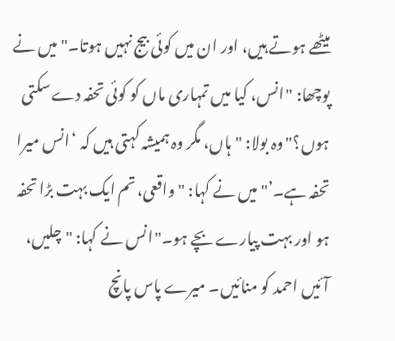میٹھے ہوتے ہیں، اور ان میں کوئی بیج نہیں ہوتا۔"میں نے پوچھا: "انس، کیا میں تمہاری ماں کو کوئی تحفہ دے سکتی ہوں؟"وہ بولا: "ہاں، مگر وہ ہمیشہ کہتی ہیں کہ ‘انس میرا تحفہ ہے۔’"میں نے کہا: "واقعی، تم ایک بہت بڑا تحفہ ہو اور بہت پیارے بچے ہو۔"انس نے کہا: "چلیں، آئیں احمد کو منائیں۔ میرے پاس پانچ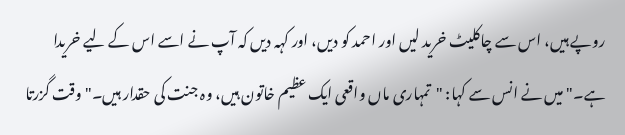روپے ہیں، اس سے چاکلیٹ خرید لیں اور احمد کو دیں، اور کہہ دیں کہ آپ نے اسے اس کے لیے خریدا ہے۔"میں نے انس سے کہا: "تمہاری ماں واقعی ایک عظیم خاتون ہیں، وہ جنت کی حقدار ہیں۔"وقت گزرتا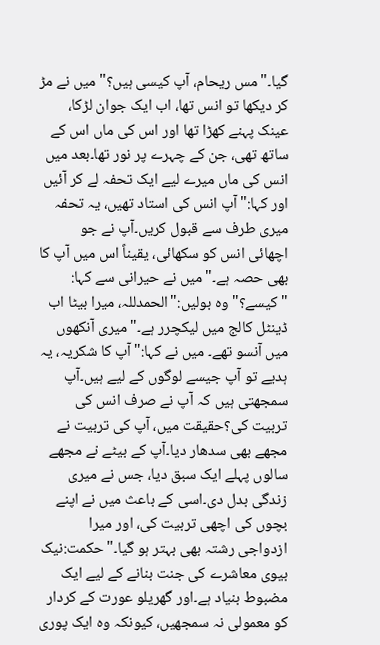گیا۔"مس ریحام، آپ کیسی ہیں؟"میں نے مڑ کر دیکھا تو انس تھا، اب ایک جوان لڑکا، عینک پہنے کھڑا تھا اور اس کی ماں اس کے ساتھ تھی، جن کے چہرے پر نور تھا۔بعد میں انس کی ماں میرے لیے ایک تحفہ لے کر آئیں اور کہا:"آپ انس کی استاد تھیں، یہ تحفہ میری طرف سے قبول کریں۔آپ نے جو اچھائی انس کو سکھائی، یقیناً اس میں آپ کا بھی حصہ ہے۔"میں نے حیرانی سے کہا: "کیسے؟"وہ بولیں:"الحمدللہ، میرا بیٹا اب ڈینٹل کالج میں لیکچرر ہے۔"میری آنکھوں میں آنسو تھے۔ میں نے کہا:"آپ کا شکریہ، یہ ہدیے تو آپ جیسے لوگوں کے لیے ہیں۔آپ سمجھتی ہیں کہ آپ نے صرف انس کی تربیت کی؟حقیقت میں، آپ کی تربیت نے مجھے بھی سدھار دیا۔آپ کے بیٹے نے مجھے سالوں پہلے ایک سبق دیا، جس نے میری زندگی بدل دی۔اسی کے باعث میں نے اپنے بچوں کی اچھی تربیت کی، اور میرا ازدواجی رشتہ بھی بہتر ہو گیا۔"حکمت:نیک بیوی معاشرے کی جنت بنانے کے لیے ایک مضبوط بنیاد ہے۔اور گھریلو عورت کے کردار کو معمولی نہ سمجھیں، کیونکہ وہ ایک پوری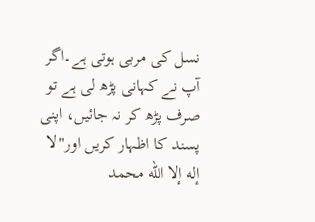نسل کی مربی ہوتی ہے۔اگر آپ نے کہانی پڑھ لی ہے تو صرف پڑھ کر نہ جائیں، اپنی پسند کا اظہار کریں اور"لا إله إلا الله محمد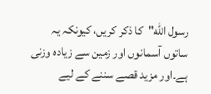رسول الله"کا ذکر کریں، کیونکہ یہ ساتوں آسمانوں اور زمین سے زیادہ وزنی ہے۔اور مزید قصے سننے کے لیے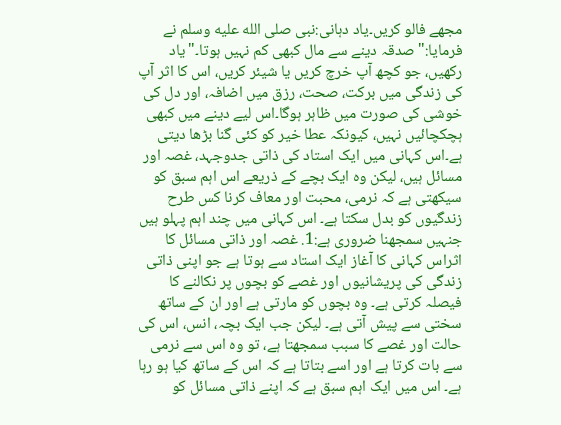مجھے فالو کریں۔یاد دہانی:نبی صلى الله عليه وسلم نے فرمایا:"صدقہ دینے سے مال کبھی کم نہیں ہوتا۔"یاد رکھیں، جو کچھ آپ خرچ کریں یا شیئر کریں، اس کا اثر آپ کی زندگی میں برکت، صحت، رزق میں اضافہ، اور دل کی خوشی کی صورت میں ظاہر ہوگا۔اس لیے دینے میں کبھی ہچکچائیں نہیں، کیونکہ عطا خیر کو کئی گنا بڑھا دیتی ہے۔اس کہانی میں ایک استاد کی ذاتی جدوجہد، غصہ اور مسائل ہیں، لیکن وہ ایک بچے کے ذریعے اس اہم سبق کو سیکھتی ہے کہ نرمی، محبت اور معاف کرنا کس طرح زندگیوں کو بدل سکتا ہے۔ اس کہانی میں چند اہم پہلو ہیں جنہیں سمجھنا ضروری ہے:1. غصہ اور ذاتی مسائل کا اثراس کہانی کا آغاز ایک استاد سے ہوتا ہے جو اپنی ذاتی زندگی کی پریشانیوں اور غصے کو بچوں پر نکالنے کا فیصلہ کرتی ہے۔ وہ بچوں کو مارتی ہے اور ان کے ساتھ سختی سے پیش آتی ہے۔ لیکن جب ایک بچہ، انس، اس کی حالت اور غصے کا سبب سمجھتا ہے، تو وہ اس سے نرمی سے بات کرتا ہے اور اسے بتاتا ہے کہ اس کے ساتھ کیا ہو رہا ہے۔ اس میں ایک اہم سبق ہے کہ اپنے ذاتی مسائل کو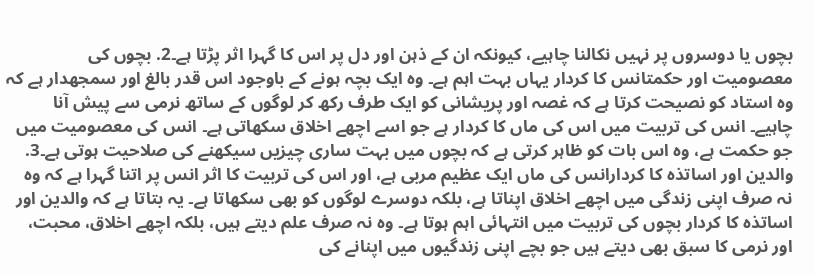بچوں یا دوسروں پر نہیں نکالنا چاہیے، کیونکہ ان کے ذہن اور دل پر اس کا گہرا اثر پڑتا ہے۔2. بچوں کی معصومیت اور حکمتانس کا کردار یہاں بہت اہم ہے۔ وہ ایک بچہ ہونے کے باوجود اس قدر بالغ اور سمجھدار ہے کہ وہ استاد کو نصیحت کرتا ہے کہ غصہ اور پریشانی کو ایک طرف رکھ کر لوگوں کے ساتھ نرمی سے پیش آنا چاہیے۔ انس کی تربیت میں اس کی ماں کا کردار ہے جو اسے اچھے اخلاق سکھاتی ہے۔ انس کی معصومیت میں جو حکمت ہے، وہ اس بات کو ظاہر کرتی ہے کہ بچوں میں بہت ساری چیزیں سیکھنے کی صلاحیت ہوتی ہے۔3. والدین اور اساتذہ کا کردارانس کی ماں ایک عظیم مربی ہے، اور اس کی تربیت کا اثر انس پر اتنا گہرا ہے کہ وہ نہ صرف اپنی زندگی میں اچھے اخلاق اپناتا ہے، بلکہ دوسرے لوگوں کو بھی سکھاتا ہے۔ یہ بتاتا ہے کہ والدین اور اساتذہ کا کردار بچوں کی تربیت میں انتہائی اہم ہوتا ہے۔ وہ نہ صرف علم دیتے ہیں، بلکہ اچھے اخلاق، محبت، اور نرمی کا سبق بھی دیتے ہیں جو بچے اپنی زندگیوں میں اپنانے کی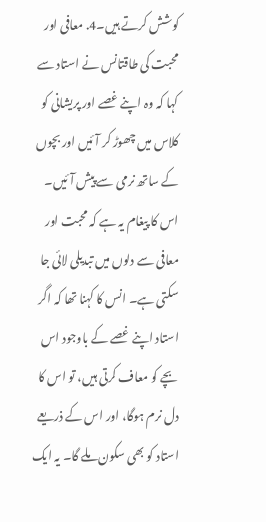کوشش کرتے ہیں۔4. معافی اور محبت کی طاقتانس نے استاد سے کہا کہ وہ اپنے غصے اور پریشانی کو کلاس میں چھوڑ کر آئیں اور بچوں کے ساتھ نرمی سے پیش آئیں۔ اس کا پیغام یہ ہے کہ محبت اور معافی سے دلوں میں تبدیلی لائی جا سکتی ہے۔ انس کا کہنا تھا کہ اگر استاد اپنے غصے کے باوجود اس بچے کو معاف کرتی ہیں، تو اس کا دل نرم ہوگا، اور اس کے ذریعے استاد کو بھی سکون ملے گا۔ یہ ایک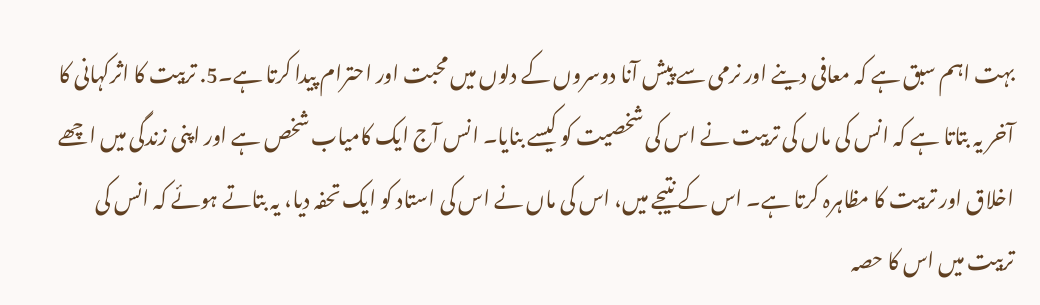بہت اہم سبق ہے کہ معافی دینے اور نرمی سے پیش آنا دوسروں کے دلوں میں محبت اور احترام پیدا کرتا ہے۔5. تربیت کا اثرکہانی کا آخر یہ بتاتا ہے کہ انس کی ماں کی تربیت نے اس کی شخصیت کو کیسے بنایا۔ انس آج ایک کامیاب شخص ہے اور اپنی زندگی میں اچھے اخلاق اور تربیت کا مظاہرہ کرتا ہے۔ اس کے نتیجے میں، اس کی ماں نے اس کی استاد کو ایک تحفہ دیا، یہ بتاتے ہوئے کہ انس کی تربیت میں اس کا حصہ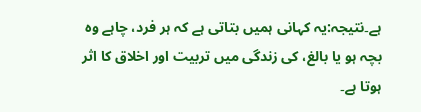ہے۔نتیجہ:یہ کہانی ہمیں بتاتی ہے کہ ہر فرد، چاہے وہ بچہ ہو یا بالغ، کی زندگی میں تربیت اور اخلاق کا اثر ہوتا ہے۔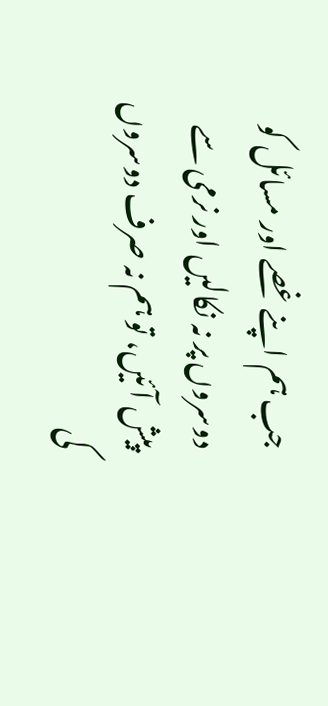جب ہم اپنے غصے اور مسائل کو دوسروں پر نہ نکالیں اور نرمی سے پیش آئیں، تو ہم نہ صرف دوسروں کی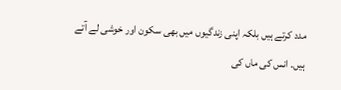مدد کرتے ہیں بلکہ اپنی زندگیوں میں بھی سکون اور خوشی لے آتے ہیں۔ انس کی ماں کی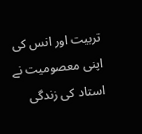تربیت اور انس کی اپنی معصومیت نے استاد کی زندگی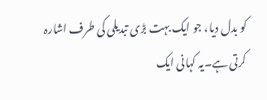کو بدل دیا، جو ایک بہت بڑی تبدیلی کی طرف اشارہ کرتی ہے۔یہ کہانی ایک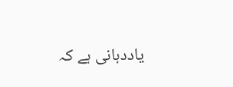یاددہانی ہے کہ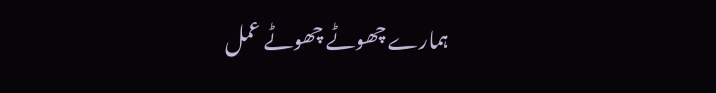ہمارے چھوٹے چھوٹے عمل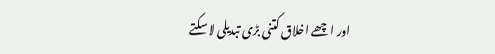اور اچھے اخلاق کتنی بڑی تبدیلی لا سکتے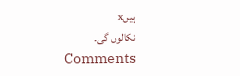ہیںx
نکالوں گی۔
Comments